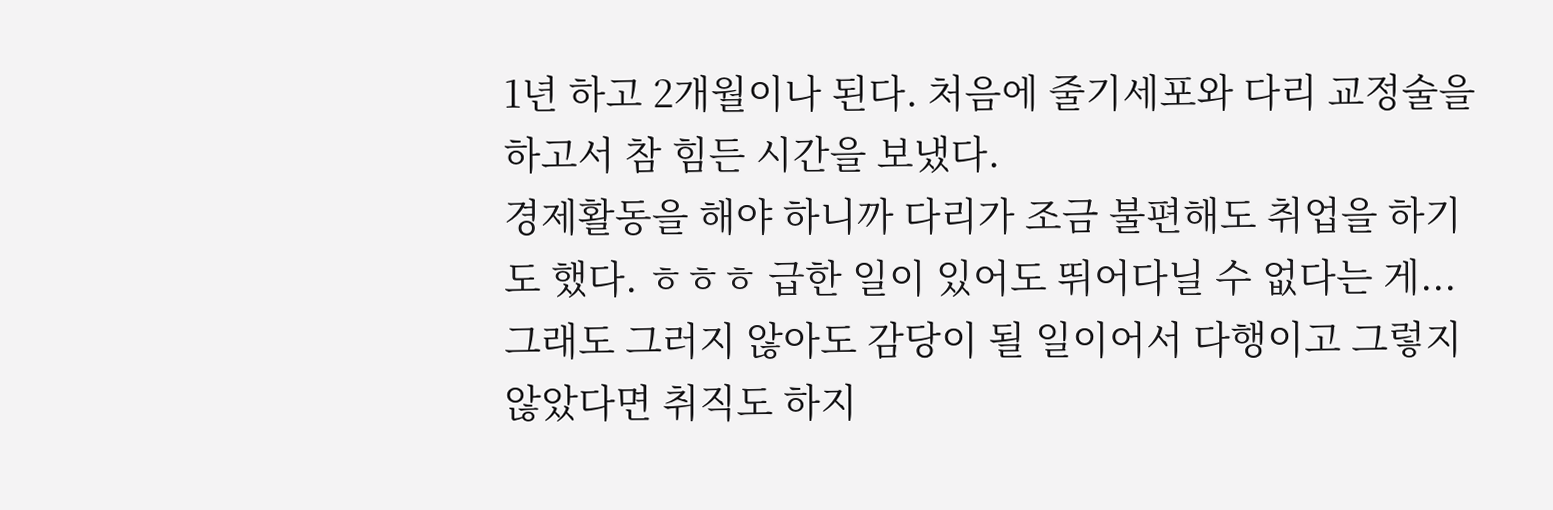1년 하고 2개월이나 된다. 처음에 줄기세포와 다리 교정술을 하고서 참 힘든 시간을 보냈다.
경제활동을 해야 하니까 다리가 조금 불편해도 취업을 하기도 했다. ㅎㅎㅎ 급한 일이 있어도 뛰어다닐 수 없다는 게...
그래도 그러지 않아도 감당이 될 일이어서 다행이고 그렇지 않았다면 취직도 하지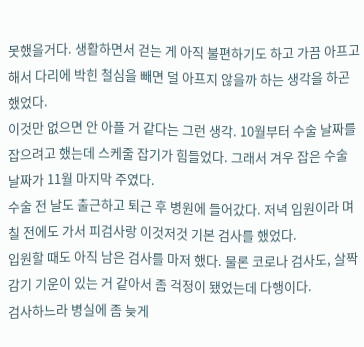못했을거다. 생활하면서 걷는 게 아직 불편하기도 하고 가끔 아프고 해서 다리에 박힌 철심을 빼면 덜 아프지 않을까 하는 생각을 하곤 했었다.
이것만 없으면 안 아플 거 같다는 그런 생각. 10월부터 수술 날짜를 잡으려고 했는데 스케줄 잡기가 힘들었다. 그래서 겨우 잡은 수술 날짜가 11월 마지막 주였다.
수술 전 날도 출근하고 퇴근 후 병원에 들어갔다. 저녁 입원이라 며칠 전에도 가서 피검사랑 이것저것 기본 검사를 했었다.
입원할 때도 아직 남은 검사를 마저 했다. 물론 코로나 검사도, 살짝 감기 기운이 있는 거 같아서 좀 걱정이 됐었는데 다행이다.
검사하느라 병실에 좀 늦게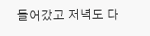들어갔고 저녁도 다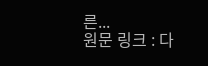른...
원문 링크 : 다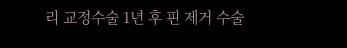리 교정수술 1년 후 핀 제거 수술